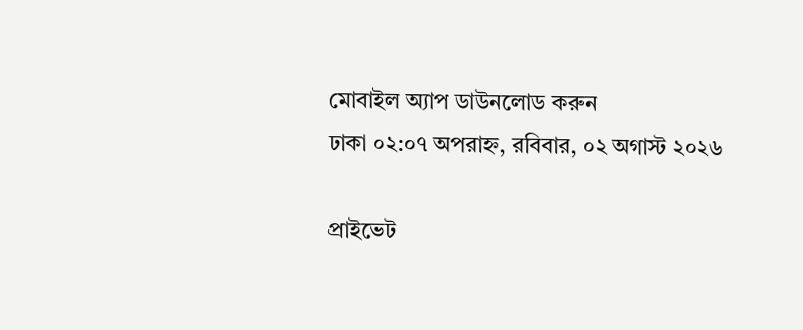মোবাইল অ্যাপ ডাউনলোড করুন
ঢাকা ০২:০৭ অপরাহ্ন, রবিবার, ০২ অগাস্ট ২০২৬

প্রাইভেট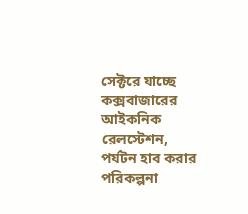সেক্টরে যাচ্ছে কক্সবাজারের আইকনিক রেলস্টেশন, পর্যটন হাব করার পরিকল্পনা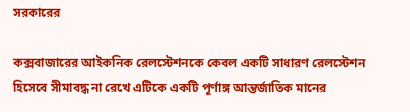সরকারের

কক্সবাজারের আইকনিক রেলস্টেশনকে কেবল একটি সাধারণ রেলস্টেশন হিসেবে সীমাবদ্ধ না রেখে এটিকে একটি পূর্ণাঙ্গ আন্তর্জাতিক মানের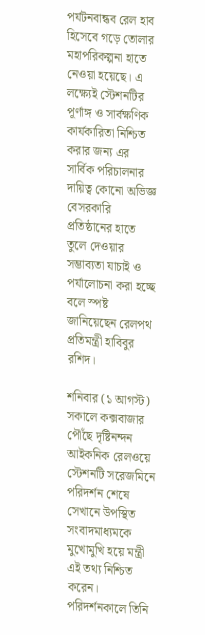পর্যটনবান্ধব রেল হাব হিসেবে গড়ে তোলার মহাপরিকল্পনা হাতে নেওয়া হয়েছে। এ লক্ষ্যেই স্টেশনটির পূর্ণাঙ্গ ও সার্বক্ষণিক কার্যকারিতা নিশ্চিত করার জন্য এর সার্বিক পরিচালনার দায়িত্ব কোনো অভিজ্ঞ বেসরকারি প্রতিষ্ঠানের হাতে তুলে দেওয়ার সম্ভাব্যতা যাচাই ও পর্যালোচনা করা হচ্ছে বলে স্পষ্ট জানিয়েছেন রেলপথ প্রতিমন্ত্রী হাবিবুর রশিদ।

শনিবার (১ আগস্ট) সকালে কক্সবাজার পৌঁছে দৃষ্টিনন্দন আইকনিক রেলওয়ে স্টেশনটি সরেজমিনে পরিদর্শন শেষে সেখানে উপস্থিত সংবাদমাধ্যমকে মুখোমুখি হয়ে মন্ত্রী এই তথ্য নিশ্চিত করেন। পরিদর্শনকালে তিনি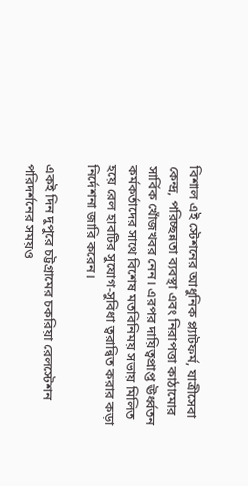বিশাল এই স্টেশনের আধুনিক প্ল্যাটফর্ম, যাত্রীসেবা কেন্দ্র, পরিচ্ছন্নতা ব্যবস্থা এবং নিরাপত্তা কাঠামোর সার্বিক খোঁজখবর নেন। এরপর দায়িত্বপ্রাপ্ত ঊর্ধ্বতন কর্মকর্তাদের সাথে বিশেষ মতবিনিময় সভায় মিলিত হয়ে রেল হাবটির সুযোগ-সুবিধা ত্বরান্বিত করার কড়া নির্দেশনা জারি করেন।

একই দিন দুপুরে চট্টগ্রামের চকরিয়া রেলস্টেশন পরিদর্শনের সময়ও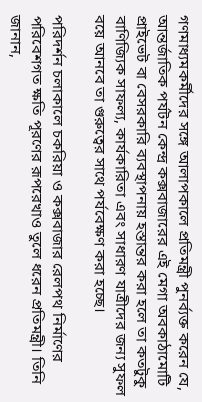গণমাধ্যমকর্মীদের সঙ্গে আলাপকালে প্রতিমন্ত্রী পুনর্ব্যক্ত করেন যে, আন্তর্জাতিক পর্যটন কেন্দ্র কক্সবাজারের এই মেগা অবকাঠামোটি প্রাইভেট বা বেসরকারি ব্যবস্থাপনায় হস্তান্তর করা হলে তা কতটুকু বাণিজ্যিক সাফল্য, কার্যকারিতা এবং সাধারণ যাত্রীদের জন্য সুফল বয়ে আনবে তা গুরুত্বের সাথে পর্যবেক্ষণ করা হচ্ছে।

পরিদর্শন চলাকালে চকরিয়া ও কক্সবাজার রেলপথ নির্মাণের পরিবেশগত ক্ষতি পূরণের রূপরেখাও তুলে ধরেন প্রতিমন্ত্রী। তিনি জানান,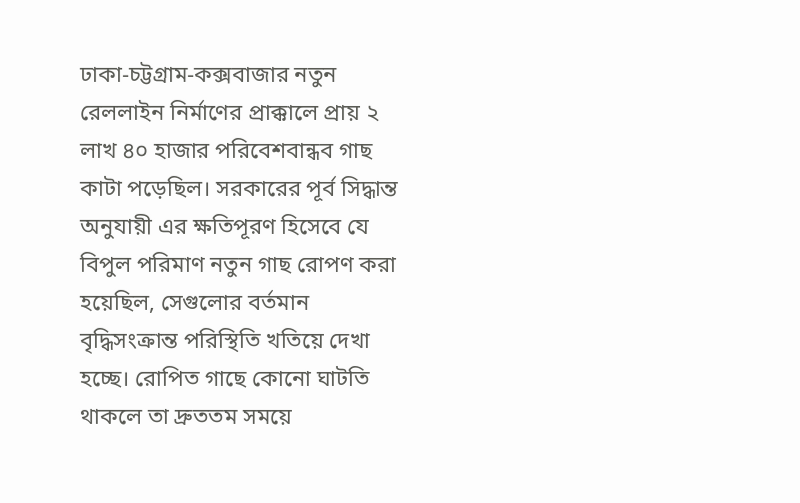ঢাকা-চট্টগ্রাম-কক্সবাজার নতুন রেললাইন নির্মাণের প্রাক্কালে প্রায় ২ লাখ ৪০ হাজার পরিবেশবান্ধব গাছ কাটা পড়েছিল। সরকারের পূর্ব সিদ্ধান্ত অনুযায়ী এর ক্ষতিপূরণ হিসেবে যে বিপুল পরিমাণ নতুন গাছ রোপণ করা হয়েছিল, সেগুলোর বর্তমান বৃদ্ধিসংক্রান্ত পরিস্থিতি খতিয়ে দেখা হচ্ছে। রোপিত গাছে কোনো ঘাটতি থাকলে তা দ্রুততম সময়ে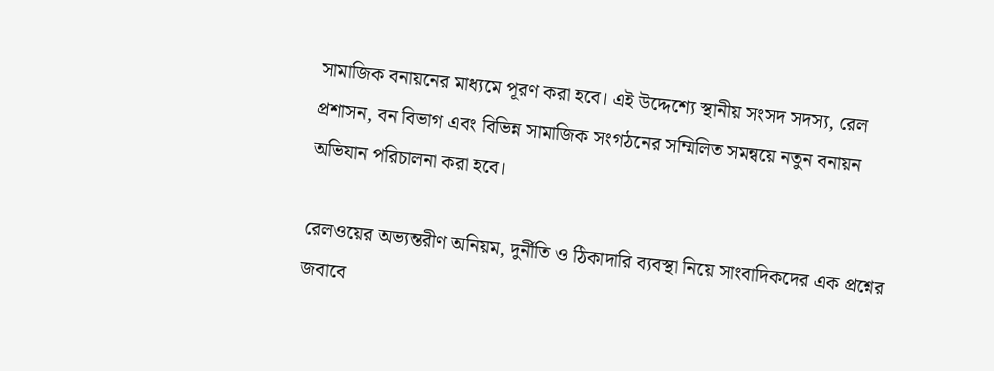সামাজিক বনায়নের মাধ্যমে পূরণ করা হবে। এই উদ্দেশ্যে স্থানীয় সংসদ সদস্য, রেল প্রশাসন, বন বিভাগ এবং বিভিন্ন সামাজিক সংগঠনের সম্মিলিত সমন্বয়ে নতুন বনায়ন অভিযান পরিচালনা করা হবে।

রেলওয়ের অভ্যন্তরীণ অনিয়ম, দুর্নীতি ও ঠিকাদারি ব্যবস্থা নিয়ে সাংবাদিকদের এক প্রশ্নের জবাবে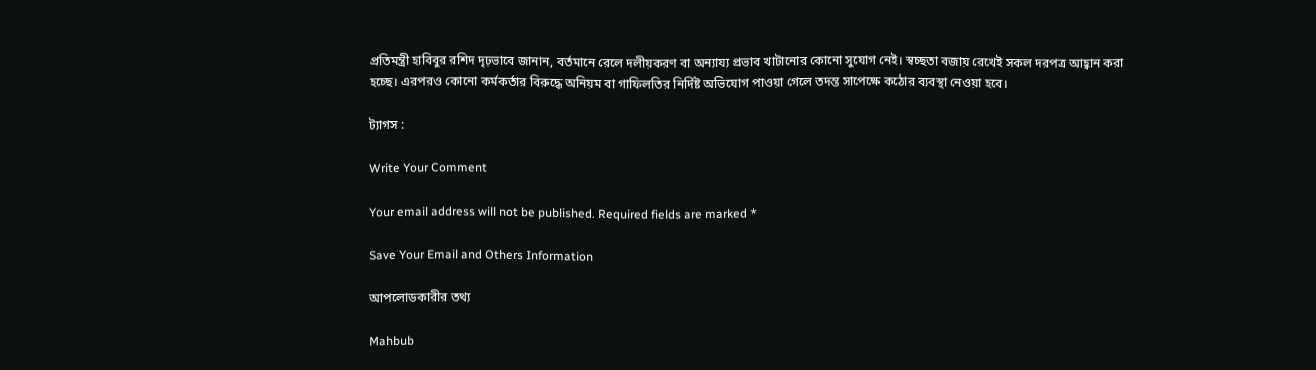প্রতিমন্ত্রী হাবিবুর রশিদ দৃঢ়ভাবে জানান, বর্তমানে রেলে দলীয়করণ বা অন্যায্য প্রভাব খাটানোর কোনো সুযোগ নেই। স্বচ্ছতা বজায় রেখেই সকল দরপত্র আহ্বান করা হচ্ছে। এরপরও কোনো কর্মকর্তার বিরুদ্ধে অনিয়ম বা গাফিলতির নির্দিষ্ট অভিযোগ পাওয়া গেলে তদন্ত সাপেক্ষে কঠোর ব্যবস্থা নেওয়া হবে।

ট্যাগস :

Write Your Comment

Your email address will not be published. Required fields are marked *

Save Your Email and Others Information

আপলোডকারীর তথ্য

Mahbub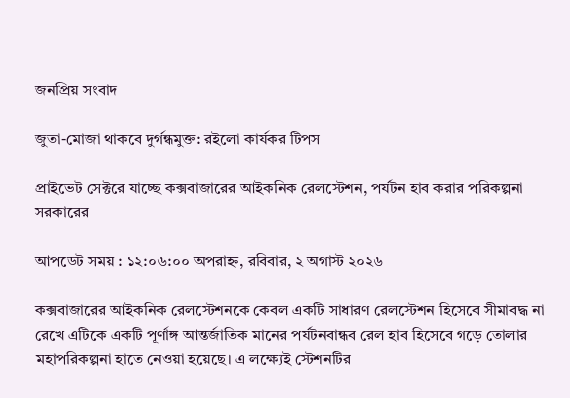জনপ্রিয় সংবাদ

জুতা-মোজা থাকবে দুর্গন্ধমুক্ত: রইলো কার্যকর টিপস

প্রাইভেট সেক্টরে যাচ্ছে কক্সবাজারের আইকনিক রেলস্টেশন, পর্যটন হাব করার পরিকল্পনা সরকারের

আপডেট সময় : ১২:০৬:০০ অপরাহ্ন, রবিবার, ২ অগাস্ট ২০২৬

কক্সবাজারের আইকনিক রেলস্টেশনকে কেবল একটি সাধারণ রেলস্টেশন হিসেবে সীমাবদ্ধ না রেখে এটিকে একটি পূর্ণাঙ্গ আন্তর্জাতিক মানের পর্যটনবান্ধব রেল হাব হিসেবে গড়ে তোলার মহাপরিকল্পনা হাতে নেওয়া হয়েছে। এ লক্ষ্যেই স্টেশনটির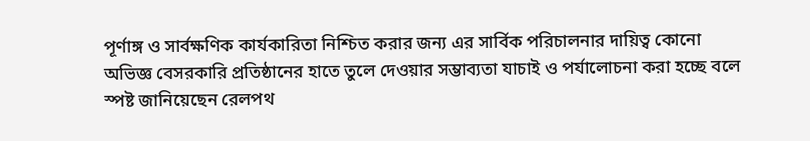পূর্ণাঙ্গ ও সার্বক্ষণিক কার্যকারিতা নিশ্চিত করার জন্য এর সার্বিক পরিচালনার দায়িত্ব কোনো অভিজ্ঞ বেসরকারি প্রতিষ্ঠানের হাতে তুলে দেওয়ার সম্ভাব্যতা যাচাই ও পর্যালোচনা করা হচ্ছে বলে স্পষ্ট জানিয়েছেন রেলপথ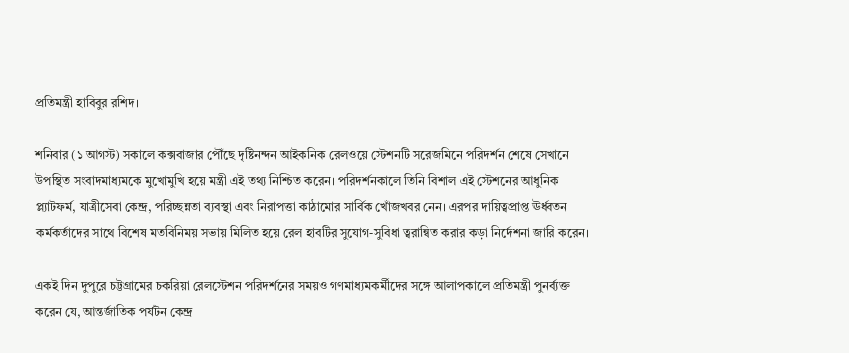প্রতিমন্ত্রী হাবিবুর রশিদ।

শনিবার (১ আগস্ট) সকালে কক্সবাজার পৌঁছে দৃষ্টিনন্দন আইকনিক রেলওয়ে স্টেশনটি সরেজমিনে পরিদর্শন শেষে সেখানে উপস্থিত সংবাদমাধ্যমকে মুখোমুখি হয়ে মন্ত্রী এই তথ্য নিশ্চিত করেন। পরিদর্শনকালে তিনি বিশাল এই স্টেশনের আধুনিক প্ল্যাটফর্ম, যাত্রীসেবা কেন্দ্র, পরিচ্ছন্নতা ব্যবস্থা এবং নিরাপত্তা কাঠামোর সার্বিক খোঁজখবর নেন। এরপর দায়িত্বপ্রাপ্ত ঊর্ধ্বতন কর্মকর্তাদের সাথে বিশেষ মতবিনিময় সভায় মিলিত হয়ে রেল হাবটির সুযোগ-সুবিধা ত্বরান্বিত করার কড়া নির্দেশনা জারি করেন।

একই দিন দুপুরে চট্টগ্রামের চকরিয়া রেলস্টেশন পরিদর্শনের সময়ও গণমাধ্যমকর্মীদের সঙ্গে আলাপকালে প্রতিমন্ত্রী পুনর্ব্যক্ত করেন যে, আন্তর্জাতিক পর্যটন কেন্দ্র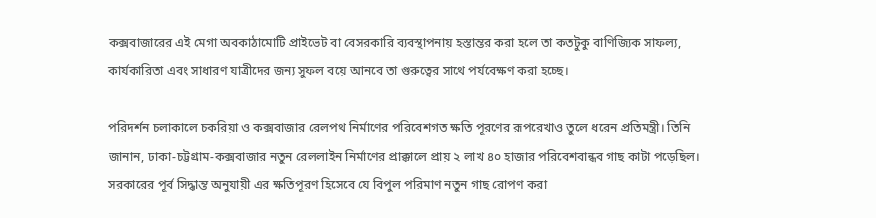কক্সবাজারের এই মেগা অবকাঠামোটি প্রাইভেট বা বেসরকারি ব্যবস্থাপনায় হস্তান্তর করা হলে তা কতটুকু বাণিজ্যিক সাফল্য, কার্যকারিতা এবং সাধারণ যাত্রীদের জন্য সুফল বয়ে আনবে তা গুরুত্বের সাথে পর্যবেক্ষণ করা হচ্ছে।

পরিদর্শন চলাকালে চকরিয়া ও কক্সবাজার রেলপথ নির্মাণের পরিবেশগত ক্ষতি পূরণের রূপরেখাও তুলে ধরেন প্রতিমন্ত্রী। তিনি জানান, ঢাকা-চট্টগ্রাম-কক্সবাজার নতুন রেললাইন নির্মাণের প্রাক্কালে প্রায় ২ লাখ ৪০ হাজার পরিবেশবান্ধব গাছ কাটা পড়েছিল। সরকারের পূর্ব সিদ্ধান্ত অনুযায়ী এর ক্ষতিপূরণ হিসেবে যে বিপুল পরিমাণ নতুন গাছ রোপণ করা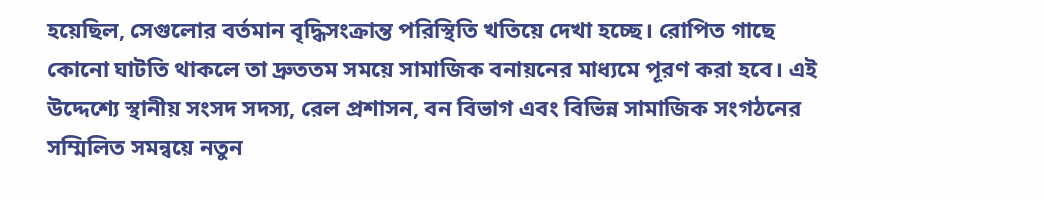হয়েছিল, সেগুলোর বর্তমান বৃদ্ধিসংক্রান্ত পরিস্থিতি খতিয়ে দেখা হচ্ছে। রোপিত গাছে কোনো ঘাটতি থাকলে তা দ্রুততম সময়ে সামাজিক বনায়নের মাধ্যমে পূরণ করা হবে। এই উদ্দেশ্যে স্থানীয় সংসদ সদস্য, রেল প্রশাসন, বন বিভাগ এবং বিভিন্ন সামাজিক সংগঠনের সম্মিলিত সমন্বয়ে নতুন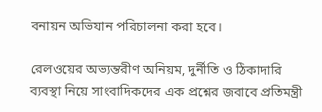বনায়ন অভিযান পরিচালনা করা হবে।

রেলওয়ের অভ্যন্তরীণ অনিয়ম, দুর্নীতি ও ঠিকাদারি ব্যবস্থা নিয়ে সাংবাদিকদের এক প্রশ্নের জবাবে প্রতিমন্ত্রী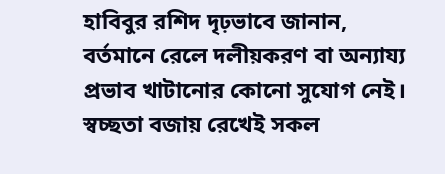হাবিবুর রশিদ দৃঢ়ভাবে জানান, বর্তমানে রেলে দলীয়করণ বা অন্যায্য প্রভাব খাটানোর কোনো সুযোগ নেই। স্বচ্ছতা বজায় রেখেই সকল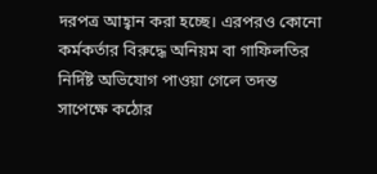দরপত্র আহ্বান করা হচ্ছে। এরপরও কোনো কর্মকর্তার বিরুদ্ধে অনিয়ম বা গাফিলতির নির্দিষ্ট অভিযোগ পাওয়া গেলে তদন্ত সাপেক্ষে কঠোর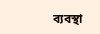ব্যবস্থা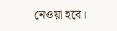নেওয়া হবে।